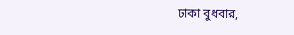ঢাকা বুধবার,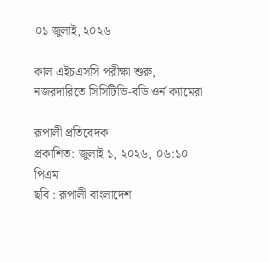০১ জুলাই, ২০২৬

কাল এইচএসসি পরীক্ষা শুরু, নজরদারিতে সিসিটিভি-বডি ওর্ন ক্যামেরা

রূপালী প্রতিবেদক
প্রকাশিত: জুলাই ১, ২০২৬, ০৬:১০ পিএম
ছবি : রূপালী বাংলাদেশ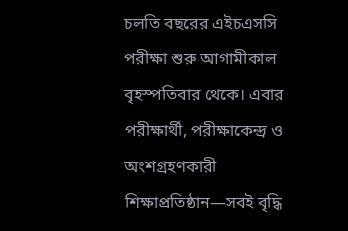চলতি বছরের এইচএসসি পরীক্ষা শুরু আগামীকাল বৃহস্পতিবার থেকে। এবার পরীক্ষার্থী, পরীক্ষাকেন্দ্র ও অংশগ্রহণকারী শিক্ষাপ্রতিষ্ঠান—সবই বৃদ্ধি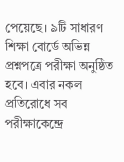পেয়েছে। ৯টি সাধারণ শিক্ষা বোর্ডে অভিন্ন প্রশ্নপত্রে পরীক্ষা অনুষ্ঠিত হবে। এবার নকল প্রতিরোধে সব পরীক্ষাকেন্দ্রে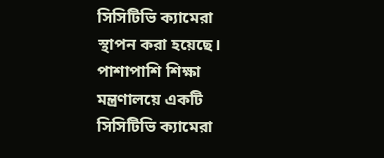সিসিটিভি ক্যামেরা স্থাপন করা হয়েছে। পাশাপাশি শিক্ষা মন্ত্রণালয়ে একটি সিসিটিভি ক্যামেরা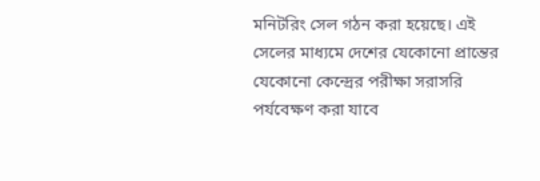মনিটরিং সেল গঠন করা হয়েছে। এই সেলের মাধ্যমে দেশের যেকোনো প্রান্তের যেকোনো কেন্দ্রের পরীক্ষা সরাসরি পর্যবেক্ষণ করা যাবে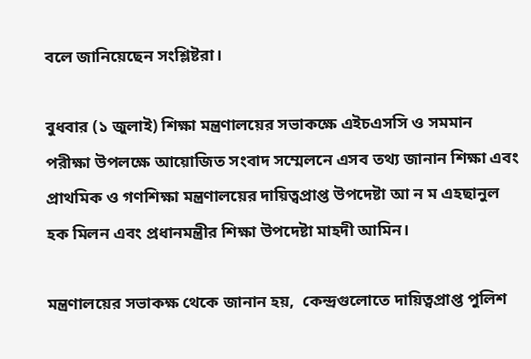বলে জানিয়েছেন সংশ্লিষ্টরা।

বুধবার (১ জুলাই) শিক্ষা মন্ত্রণালয়ের সভাকক্ষে এইচএসসি ও সমমান পরীক্ষা উপলক্ষে আয়োজিত সংবাদ সম্মেলনে এসব তথ্য জানান শিক্ষা এবং প্রাথমিক ও গণশিক্ষা মন্ত্রণালয়ের দায়িত্বপ্রাপ্ত উপদেষ্টা আ ন ম এহছানুল হক মিলন এবং প্রধানমন্ত্রীর শিক্ষা উপদেষ্টা মাহদী আমিন।

মন্ত্রণালয়ের সভাকক্ষ থেকে জানান হয়,  কেন্দ্রগুলোতে দায়িত্বপ্রাপ্ত পুলিশ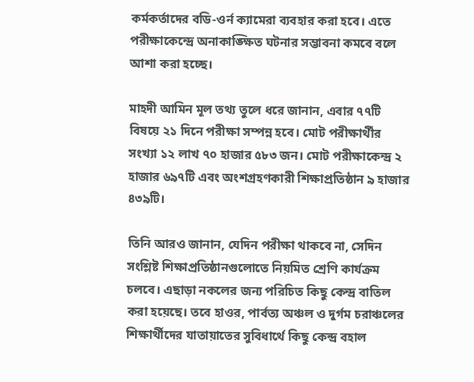কর্মকর্তাদের বডি-ওর্ন ক্যামেরা ব্যবহার করা হবে। এতে পরীক্ষাকেন্দ্রে অনাকাঙ্ক্ষিত ঘটনার সম্ভাবনা কমবে বলে আশা করা হচ্ছে।

মাহদী আমিন মূল তথ্য তুলে ধরে জানান, এবার ৭৭টি বিষয়ে ২১ দিনে পরীক্ষা সম্পন্ন হবে। মোট পরীক্ষার্থীর সংখ্যা ১২ লাখ ৭০ হাজার ৫৮৩ জন। মোট পরীক্ষাকেন্দ্র ২ হাজার ৬৯৭টি এবং অংশগ্রহণকারী শিক্ষাপ্রতিষ্ঠান ৯ হাজার ৪৩৯টি।

তিনি আরও জানান, যেদিন পরীক্ষা থাকবে না, সেদিন সংশ্লিষ্ট শিক্ষাপ্রতিষ্ঠানগুলোতে নিয়মিত শ্রেণি কার্যক্রম চলবে। এছাড়া নকলের জন্য পরিচিত কিছু কেন্দ্র বাতিল করা হয়েছে। তবে হাওর, পার্বত্য অঞ্চল ও দুর্গম চরাঞ্চলের শিক্ষার্থীদের যাতায়াতের সুবিধার্থে কিছু কেন্দ্র বহাল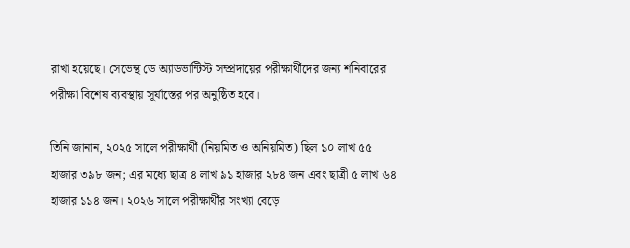রাখা হয়েছে। সেভেন্থ ডে অ্যাডভান্টিস্ট সম্প্রদায়ের পরীক্ষার্থীদের জন্য শনিবারের পরীক্ষা বিশেষ ব্যবস্থায় সূর্যাস্তের পর অনুষ্ঠিত হবে।

তিনি জানান, ২০২৫ সালে পরীক্ষার্থী (নিয়মিত ও অনিয়মিত) ছিল ১০ লাখ ৫৫ হাজার ৩৯৮ জন; এর মধ্যে ছাত্র ৪ লাখ ৯১ হাজার ২৮৪ জন এবং ছাত্রী ৫ লাখ ৬৪ হাজার ১১৪ জন। ২০২৬ সালে পরীক্ষার্থীর সংখ্যা বেড়ে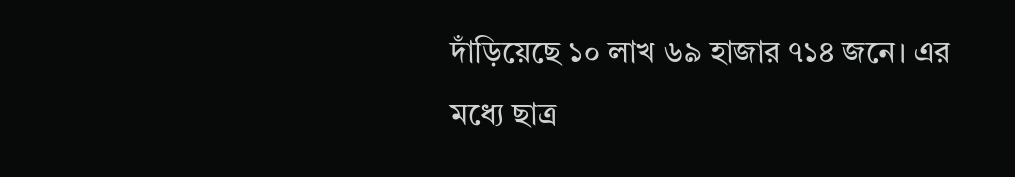দাঁড়িয়েছে ১০ লাখ ৬৯ হাজার ৭১৪ জনে। এর মধ্যে ছাত্র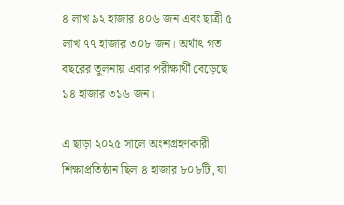৪ লাখ ৯২ হাজার ৪০৬ জন এবং ছাত্রী ৫ লাখ ৭৭ হাজার ৩০৮ জন। অর্থাৎ গত বছরের তুলনায় এবার পরীক্ষার্থী বেড়েছে ১৪ হাজার ৩১৬ জন।

এ ছাড়া ২০২৫ সালে অংশগ্রহণকারী শিক্ষাপ্রতিষ্ঠান ছিল ৪ হাজার ৮০৮টি, যা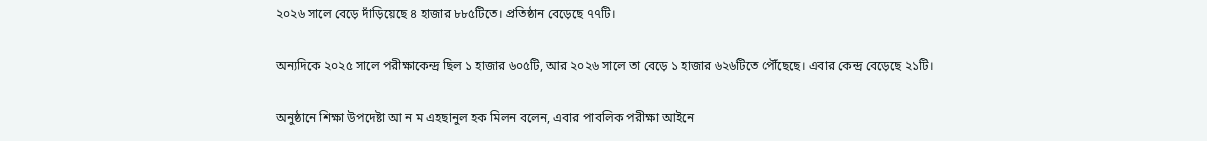২০২৬ সালে বেড়ে দাঁড়িয়েছে ৪ হাজার ৮৮৫টিতে। প্রতিষ্ঠান বেড়েছে ৭৭টি।

অন্যদিকে ২০২৫ সালে পরীক্ষাকেন্দ্র ছিল ১ হাজার ৬০৫টি, আর ২০২৬ সালে তা বেড়ে ১ হাজার ৬২৬টিতে পৌঁছেছে। এবার কেন্দ্র বেড়েছে ২১টি।

অনুষ্ঠানে শিক্ষা উপদেষ্টা আ ন ম এহছানুল হক মিলন বলেন, এবার পাবলিক পরীক্ষা আইনে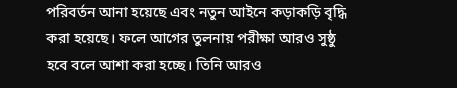পরিবর্তন আনা হয়েছে এবং নতুন আইনে কড়াকড়ি বৃদ্ধি করা হয়েছে। ফলে আগের তুলনায় পরীক্ষা আরও সুষ্ঠু হবে বলে আশা করা হচ্ছে। তিনি আরও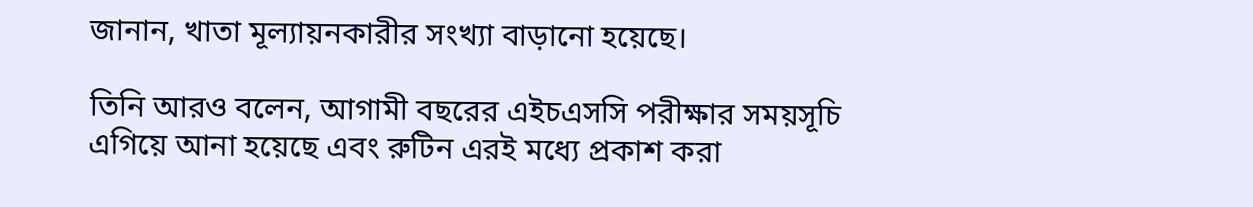জানান, খাতা মূল্যায়নকারীর সংখ্যা বাড়ানো হয়েছে।

তিনি আরও বলেন, আগামী বছরের এইচএসসি পরীক্ষার সময়সূচি এগিয়ে আনা হয়েছে এবং রুটিন এরই মধ্যে প্রকাশ করা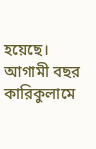হয়েছে। আগামী বছর কারিকুলামে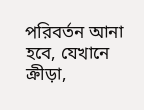পরিবর্তন আনা হবে, যেখানে ক্রীড়া,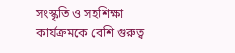সংস্কৃতি ও সহশিক্ষা কার্যক্রমকে বেশি গুরুত্ব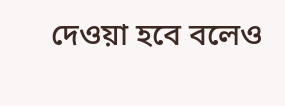দেওয়া হবে বলেও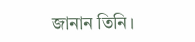জানান তিনি।